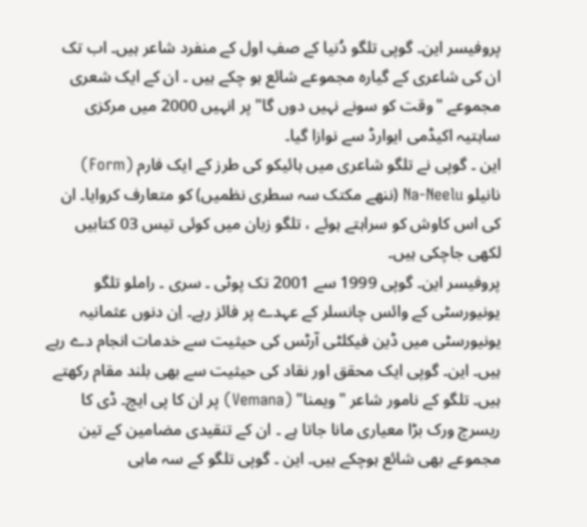پروفیسر این۔ گوپی تلگو دُنیا کے صفِ اول کے منفرد شاعر ہیں۔ اب تک ان کی شاعری کے گیارہ مجموعے شائع ہو چکے ہیں ۔ ان کے ایک شعری مجموعے "وقت کو سونے نہیں دوں گا" پر انہیں 2000 میں مرکزی ساہتیہ اکیڈمی ایوارڈ سے نوازا گیا۔
این ۔ گوپی نے تلگو شاعری میں ہائیکو کی طرز کے ایک فارم (Form) نانیلو Na-Neelu (ننھے مکتک سہ سطری نظمیں) کو متعارف کروایا۔ ان کی اس کاوش کو سراہتے ہوئے ، تلگو زبان میں کوئی تیس 03 کتابیں لکھی جاچکی ہیں۔
پروفیسر این۔ گوپی 1999 سے 2001 تک پوٹی ۔ سری ۔ راملو تلگو یونیورسٹی کے وائس چانسلر کے عہدے پر فائز رہے۔ اِن دنوں عثمانیہ یونیورسٹی میں ڈین فیکلٹی آرٹس کی حیثیت سے خدمات انجام دے رہے ہیں۔ این۔ گوپی ایک محقق اور نقاد کی حیثیت سے بھی بلند مقام رکھتے ہیں۔ تلگو کے نامور شاعر "ویمنا" (Vemana) پر ان کا پی ایچ۔ ڈی کا ریسرچ ورک بڑا معیاری مانا جاتا ہے ۔ ان کے تنقیدی مضامین کے تین مجموعے بھی شائع ہوچکے ہیں۔ این ۔ گوپی تلگو کے سہ ماہی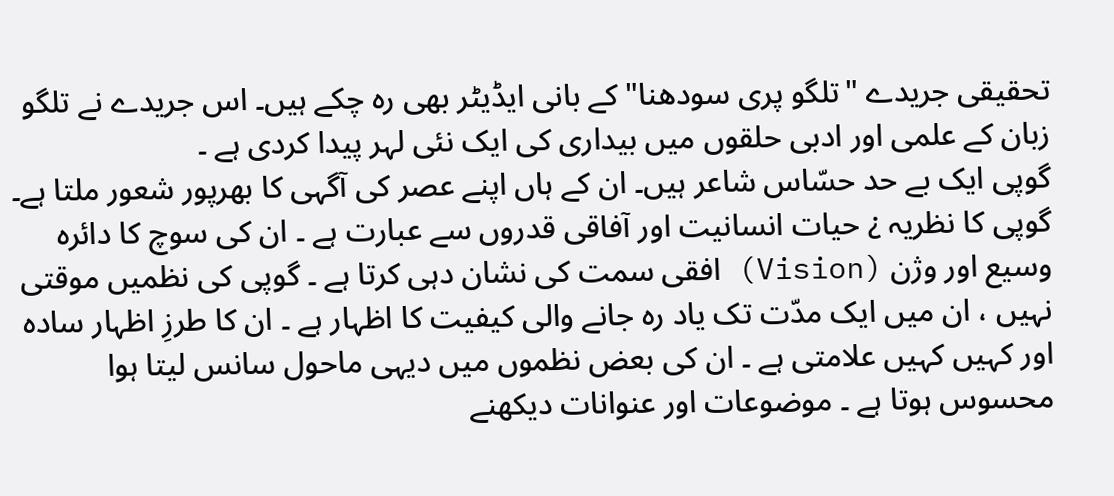تحقیقی جریدے "تلگو پری سودھنا" کے بانی ایڈیٹر بھی رہ چکے ہیں۔ اس جریدے نے تلگو زبان کے علمی اور ادبی حلقوں میں بیداری کی ایک نئی لہر پیدا کردی ہے ۔
گوپی ایک بے حد حسّاس شاعر ہیں۔ ان کے ہاں اپنے عصر کی آگہی کا بھرپور شعور ملتا ہے۔ گوپی کا نظریہ ¿ حیات انسانیت اور آفاقی قدروں سے عبارت ہے ۔ ان کی سوچ کا دائرہ وسیع اور وژن (Vision) افقی سمت کی نشان دہی کرتا ہے ۔ گوپی کی نظمیں موقتی نہیں ، ان میں ایک مدّت تک یاد رہ جانے والی کیفیت کا اظہار ہے ۔ ان کا طرزِ اظہار سادہ اور کہیں کہیں علامتی ہے ۔ ان کی بعض نظموں میں دیہی ماحول سانس لیتا ہوا محسوس ہوتا ہے ۔ موضوعات اور عنوانات دیکھنے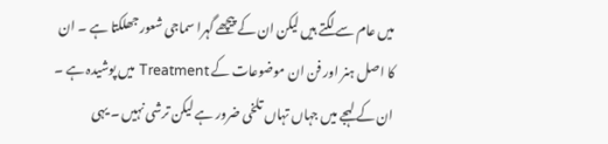میں عام سے لگتے ہیں لیکن ان کے پیچھے گہرا سماجی شعور جھلکتا ہے ۔ ان کا اصل ہنر اور فن ان موضوعات کے Treatment میں پوشیدہ ہے ۔ ان کے لہجے میں جہاں تہاں تلخی ضرور ہے لیکن ترشی نہیں ۔ یہی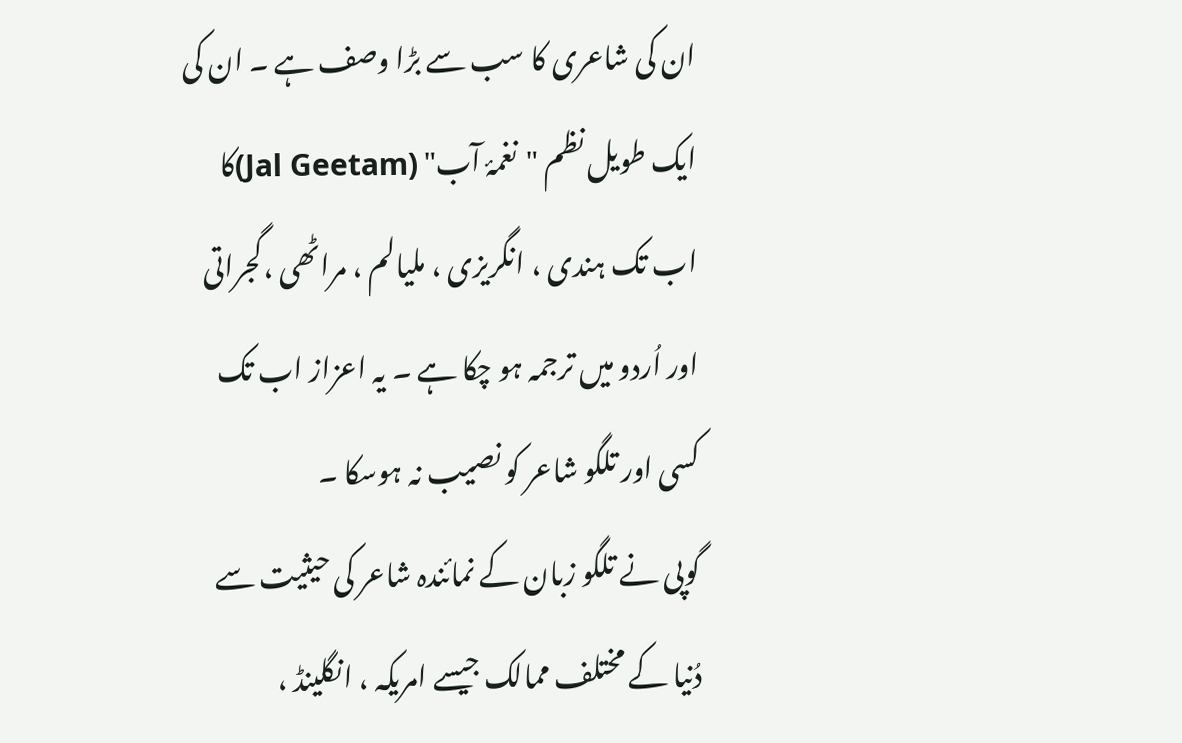ان کی شاعری کا سب سے بڑا وصف ہے ۔ ان کی ایک طویل نظم "نغمۂ آب" (Jal Geetam)کا اب تک ہندی ، انگریزی ، ملیالم ، مراٹھی ،گجراتی اور اُردو میں ترجمہ ہو چکا ہے ۔ یہ اعزاز اب تک کسی اور تلگو شاعر کو نصیب نہ ہوسکا ۔
گوپی نے تلگو زبان کے نمائندہ شاعر کی حیثیت سے دُنیا کے مختلف ممالک جیسے امریکہ ، انگلینڈ ،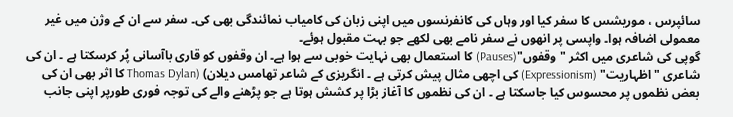سائپرس ، موریشس کا سفر کیا اور وہاں کی کانفرنسوں میں اپنی زبان کی کامیاب نمائندگی بھی کی۔ سفر سے ان کے وژن میں غیر معمولی اضافہ ہوا۔ واپسی پر انھوں نے سفر نامے بھی لکھے جو بہت مقبول ہوئے۔
گوپی کی شاعری میں اکثر "وقفوں"(Pauses) کا استعمال بھی نہایت خوبی سے ہوا ہے۔ ان وقفوں کو قاری باآسانی پُر کرسکتا ہے ۔ ان کی شاعری "اظہاریت" (Expressionism) کی اچھی مثال پیش کرتی ہے ۔ انگریزی کے شاعر تھامس دیلان) (Thomas Dylan کا اثر بھی ان کی بعض نظموں پر محسوس کیا جاسکتا ہے ۔ ان کی نظموں کا آغاز بڑا پر کشش ہوتا ہے جو پڑھنے والے کی توجہ فوری طورپر اپنی جانب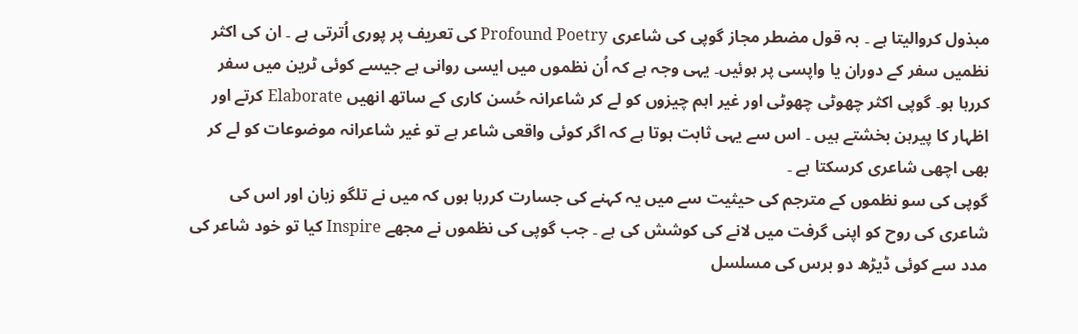مبذول کروالیتا ہے ۔ بہ قول مضطر مجاز گوپی کی شاعری Profound Poetry کی تعریف پر پوری اُترتی ہے ۔ ان کی اکثر نظمیں سفر کے دوران یا واپسی پر ہوئیں۔ یہی وجہ ہے کہ اُن نظموں میں ایسی روانی ہے جیسے کوئی ٹرین میں سفر کررہا ہو۔ گوپی اکثر چھوٹی چھوٹی اور غیر اہم چیزوں کو لے کر شاعرانہ حُسن کاری کے ساتھ انھیں Elaborate کرتے اور اظہار کا پیرہن بخشتے ہیں ۔ اس سے یہی ثابت ہوتا ہے کہ اگر کوئی واقعی شاعر ہے تو غیر شاعرانہ موضوعات کو لے کر بھی اچھی شاعری کرسکتا ہے ۔
گوپی کی سو نظموں کے مترجم کی حیثیت سے میں یہ کہنے کی جسارت کررہا ہوں کہ میں نے تلگو زبان اور اس کی شاعری کی روح کو اپنی گرفت میں لانے کی کوشش کی ہے ۔ جب گوپی کی نظموں نے مجھے Inspire کیا تو خود شاعر کی مدد سے کوئی ڈیڑھ دو برس کی مسلسل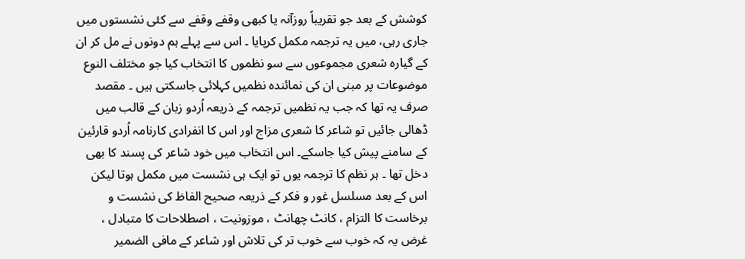کوشش کے بعد جو تقریباً روزآنہ یا کبھی وقفے وقفے سے کئی نشستوں میں جاری رہی، میں یہ ترجمہ مکمل کرپایا ۔ اس سے پہلے ہم دونوں نے مل کر ان کے گیارہ شعری مجموعوں سے سو نظموں کا انتخاب کیا جو مختلف النوع موضوعات پر مبنی ان کی نمائندہ نظمیں کہلائی جاسکتی ہیں ۔ مقصد صرف یہ تھا کہ جب یہ نظمیں ترجمہ کے ذریعہ اُردو زبان کے قالب میں ڈھالی جائیں تو شاعر کا شعری مزاج اور اس کا انفرادی کارنامہ اُردو قارئین کے سامنے پیش کیا جاسکے۔ اس انتخاب میں خود شاعر کی پسند کا بھی دخل تھا ۔ ہر نظم کا ترجمہ یوں تو ایک ہی نشست میں مکمل ہوتا لیکن اس کے بعد مسلسل غور و فکر کے ذریعہ صحیح الفاظ کی نشست و برخاست کا التزام ، کانٹ چھانٹ ، موزونیت ، اصطلاحات کا متبادل ، غرض یہ کہ خوب سے خوب تر کی تلاش اور شاعر کے مافی الضمیر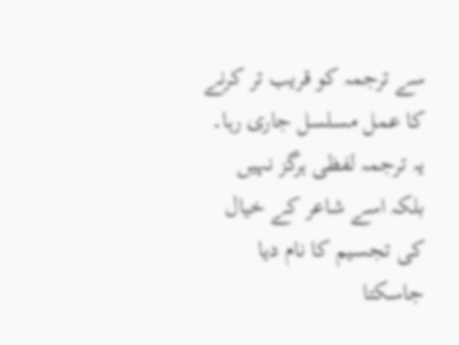سے ترجمہ کو قریب تر کرنے کا عمل مسلسل جاری رہا۔ یہ ترجمہ لفظی ہرگز نہیں بلکہ اسے شاعر کے خیال کی تجسیم کا نام دیا جاسکتا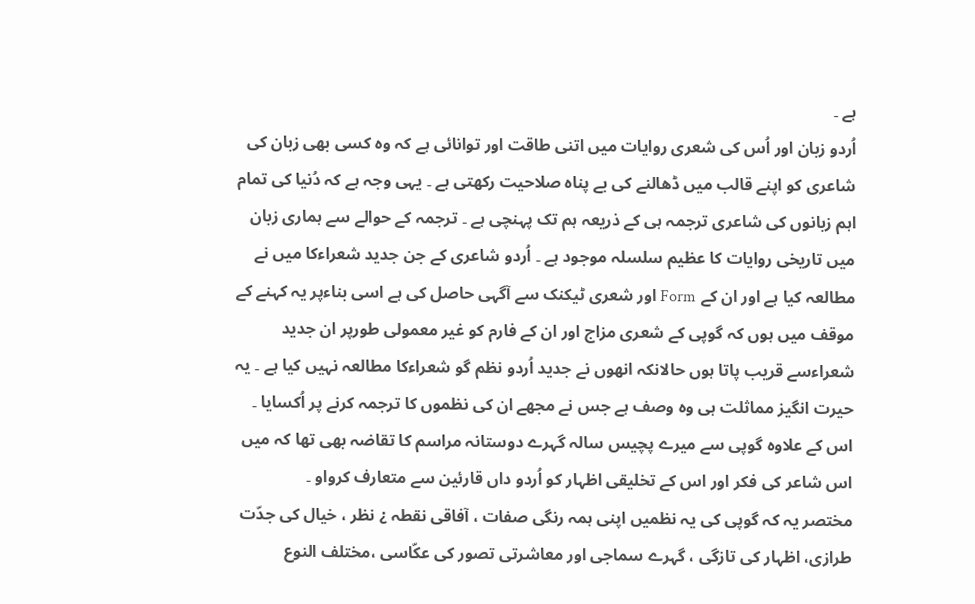ہے ۔
اُردو زبان اور اُس کی شعری روایات میں اتنی طاقت اور توانائی ہے کہ وہ کسی بھی زبان کی شاعری کو اپنے قالب میں ڈھالنے کی بے پناہ صلاحیت رکھتی ہے ۔ یہی وجہ ہے کہ دُنیا کی تمام اہم زبانوں کی شاعری ترجمہ ہی کے ذریعہ ہم تک پہنچی ہے ۔ ترجمہ کے حوالے سے ہماری زبان میں تاریخی روایات کا عظیم سلسلہ موجود ہے ۔ اُردو شاعری کے جن جدید شعراءکا میں نے مطالعہ کیا ہے اور ان کے Form اور شعری ٹیکنک سے آگہی حاصل کی ہے اسی بناءپر یہ کہنے کے موقف میں ہوں کہ گوپی کے شعری مزاج اور ان کے فارم کو غیر معمولی طورپر ان جدید شعراءسے قریب پاتا ہوں حالانکہ انھوں نے جدید اُردو نظم گو شعراءکا مطالعہ نہیں کیا ہے ۔ یہ حیرت انگیز مماثلت ہی وہ وصف ہے جس نے مجھے ان کی نظموں کا ترجمہ کرنے پر اُکسایا ۔ اس کے علاوہ گوپی سے میرے پچیس سالہ گہرے دوستانہ مراسم کا تقاضہ بھی تھا کہ میں اس شاعر کی فکر اور اس کے تخلیقی اظہار کو اُردو داں قارئین سے متعارف کرواو ۔
مختصر یہ کہ گوپی کی یہ نظمیں اپنی ہمہ رنگی صفات ، آفاقی نقطہ ¿ نظر ، خیال کی جدّت طرازی، اظہار کی تازگی ، گہرے سماجی اور معاشرتی تصور کی عکّاسی ،مختلف النوع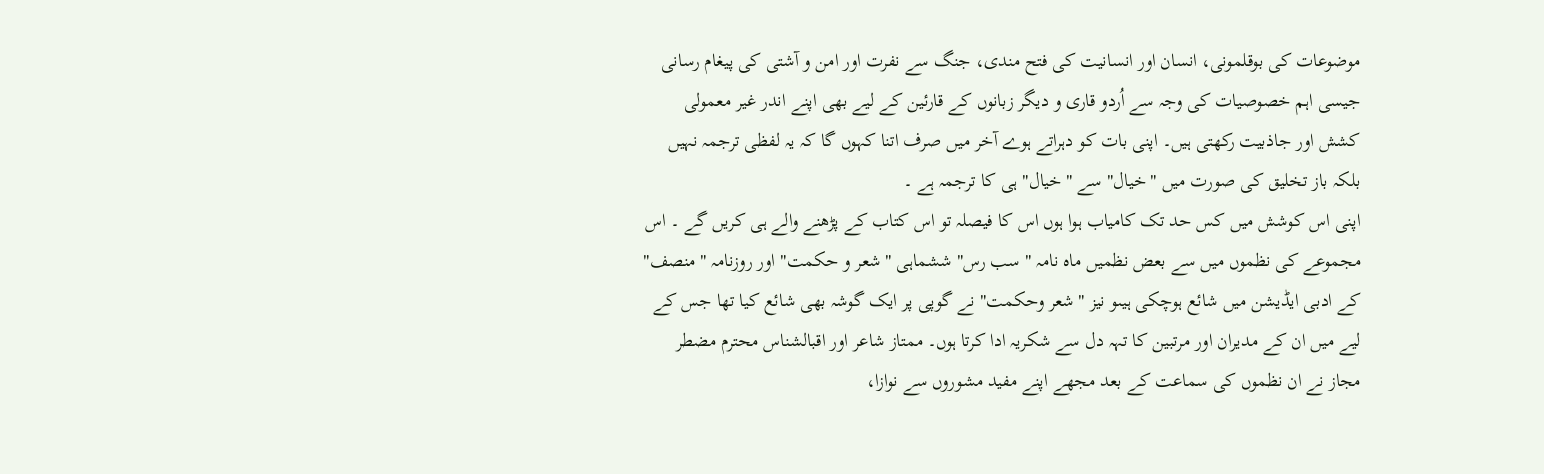موضوعات کی بوقلمونی، انسان اور انسانیت کی فتح مندی، جنگ سے نفرت اور امن و آشتی کی پیغام رسانی جیسی اہم خصوصیات کی وجہ سے اُردو قاری و دیگر زبانوں کے قارئین کے لیے بھی اپنے اندر غیر معمولی کشش اور جاذبیت رکھتی ہیں۔ اپنی بات کو دہراتے ہوے آخر میں صرف اتنا کہوں گا کہ یہ لفظی ترجمہ نہیں بلکہ باز تخلیق کی صورت میں "خیال" سے "خیال" ہی کا ترجمہ ہے ۔
اپنی اس کوشش میں کس حد تک کامیاب ہوا ہوں اس کا فیصلہ تو اس کتاب کے پڑھنے والے ہی کریں گے ۔ اس مجموعے کی نظموں میں سے بعض نظمیں ماہ نامہ " سب رس" ششماہی "شعر و حکمت" اور روزنامہ "منصف" کے ادبی ایڈیشن میں شائع ہوچکی ہیںو نیز "شعر وحکمت" نے گوپی پر ایک گوشہ بھی شائع کیا تھا جس کے لیے میں ان کے مدیران اور مرتبین کا تہہ دل سے شکریہ ادا کرتا ہوں۔ ممتاز شاعر اور اقبالشناس محترم مضطر مجاز نے ان نظموں کی سماعت کے بعد مجھے اپنے مفید مشوروں سے نوازا،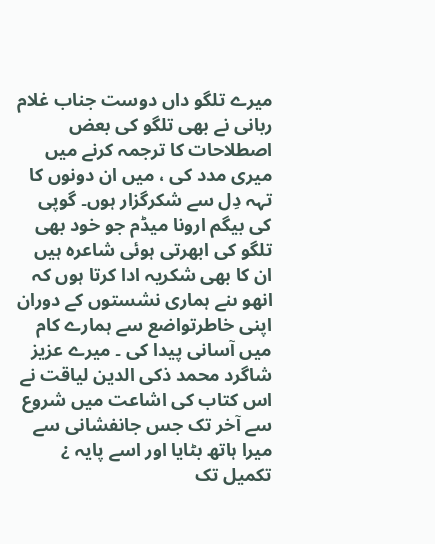میرے تلگو داں دوست جناب غلام ربانی نے بھی تلگو کی بعض اصطلاحات کا ترجمہ کرنے میں میری مدد کی ، میں ان دونوں کا تہہ دِل سے شکرگزار ہوں۔ گوپی کی بیگم ارونا میڈم جو خود بھی تلگو کی ابھرتی ہوئی شاعرہ ہیں ان کا بھی شکریہ ادا کرتا ہوں کہ انھو ںنے ہماری نشستوں کے دوران اپنی خاطرتواضع سے ہمارے کام میں آسانی پیدا کی ۔ میرے عزیز شاگرد محمد ذکی الدین لیاقت نے اس کتاب کی اشاعت میں شروع سے آخر تک جس جانفشانی سے میرا ہاتھ بٹایا اور اسے پایہ ¿ تکمیل تک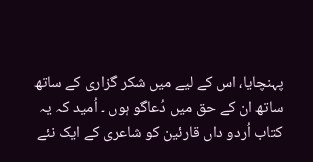پہنچایا، اس کے لیے میں شکر گزاری کے ساتھ ساتھ ان کے حق میں دُعاگو ہوں ۔ اُمید کہ یہ کتاب اُردو داں قارئین کو شاعری کے ایک نئے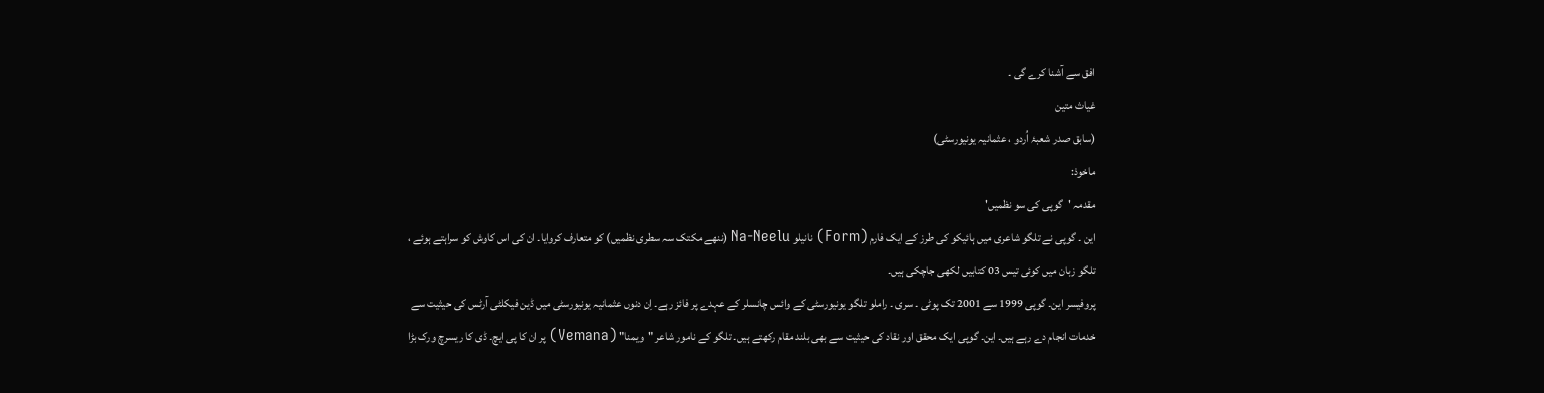افق سے آشنا کرے گی ۔
غیاث متین
(سابق صدر شعبۂ اُردو ، عثمانیہ یونیورسٹی)
ماخوذ:
مقدمہ 'گوپی کی سو نظمیں'
این ۔ گوپی نے تلگو شاعری میں ہائیکو کی طرز کے ایک فارم (Form) نانیلو Na-Neelu (ننھے مکتک سہ سطری نظمیں) کو متعارف کروایا۔ ان کی اس کاوش کو سراہتے ہوئے ، تلگو زبان میں کوئی تیس 03 کتابیں لکھی جاچکی ہیں۔
پروفیسر این۔ گوپی 1999 سے 2001 تک پوٹی ۔ سری ۔ راملو تلگو یونیورسٹی کے وائس چانسلر کے عہدے پر فائز رہے۔ اِن دنوں عثمانیہ یونیورسٹی میں ڈین فیکلٹی آرٹس کی حیثیت سے خدمات انجام دے رہے ہیں۔ این۔ گوپی ایک محقق اور نقاد کی حیثیت سے بھی بلند مقام رکھتے ہیں۔ تلگو کے نامور شاعر "ویمنا" (Vemana) پر ان کا پی ایچ۔ ڈی کا ریسرچ ورک بڑا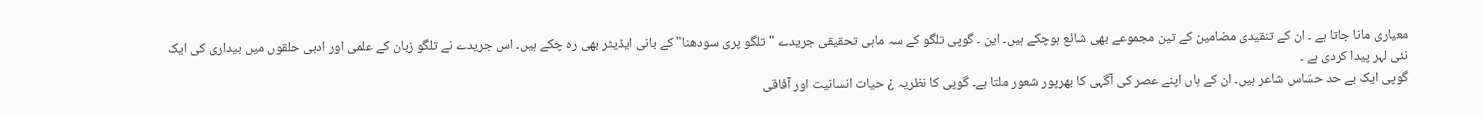معیاری مانا جاتا ہے ۔ ان کے تنقیدی مضامین کے تین مجموعے بھی شائع ہوچکے ہیں۔ این ۔ گوپی تلگو کے سہ ماہی تحقیقی جریدے "تلگو پری سودھنا" کے بانی ایڈیٹر بھی رہ چکے ہیں۔ اس جریدے نے تلگو زبان کے علمی اور ادبی حلقوں میں بیداری کی ایک نئی لہر پیدا کردی ہے ۔
گوپی ایک بے حد حسّاس شاعر ہیں۔ ان کے ہاں اپنے عصر کی آگہی کا بھرپور شعور ملتا ہے۔ گوپی کا نظریہ ¿ حیات انسانیت اور آفاقی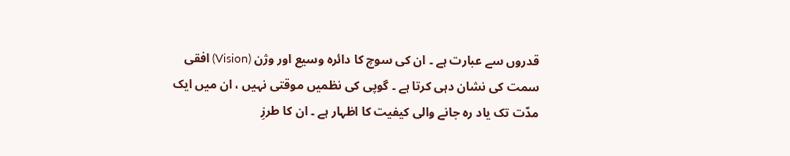قدروں سے عبارت ہے ۔ ان کی سوچ کا دائرہ وسیع اور وژن (Vision) افقی سمت کی نشان دہی کرتا ہے ۔ گوپی کی نظمیں موقتی نہیں ، ان میں ایک مدّت تک یاد رہ جانے والی کیفیت کا اظہار ہے ۔ ان کا طرزِ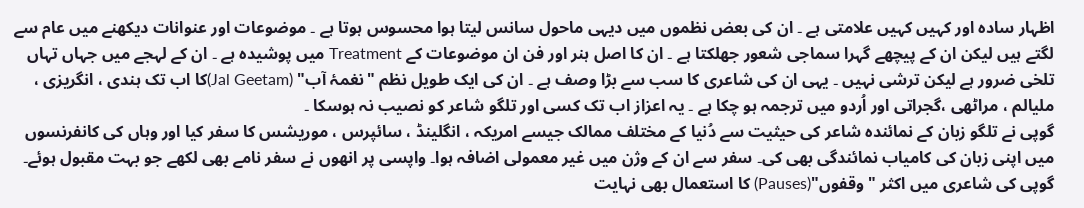اظہار سادہ اور کہیں کہیں علامتی ہے ۔ ان کی بعض نظموں میں دیہی ماحول سانس لیتا ہوا محسوس ہوتا ہے ۔ موضوعات اور عنوانات دیکھنے میں عام سے لگتے ہیں لیکن ان کے پیچھے گہرا سماجی شعور جھلکتا ہے ۔ ان کا اصل ہنر اور فن ان موضوعات کے Treatment میں پوشیدہ ہے ۔ ان کے لہجے میں جہاں تہاں تلخی ضرور ہے لیکن ترشی نہیں ۔ یہی ان کی شاعری کا سب سے بڑا وصف ہے ۔ ان کی ایک طویل نظم "نغمۂ آب" (Jal Geetam)کا اب تک ہندی ، انگریزی ، ملیالم ، مراٹھی ،گجراتی اور اُردو میں ترجمہ ہو چکا ہے ۔ یہ اعزاز اب تک کسی اور تلگو شاعر کو نصیب نہ ہوسکا ۔
گوپی نے تلگو زبان کے نمائندہ شاعر کی حیثیت سے دُنیا کے مختلف ممالک جیسے امریکہ ، انگلینڈ ، سائپرس ، موریشس کا سفر کیا اور وہاں کی کانفرنسوں میں اپنی زبان کی کامیاب نمائندگی بھی کی۔ سفر سے ان کے وژن میں غیر معمولی اضافہ ہوا۔ واپسی پر انھوں نے سفر نامے بھی لکھے جو بہت مقبول ہوئے۔
گوپی کی شاعری میں اکثر "وقفوں"(Pauses) کا استعمال بھی نہایت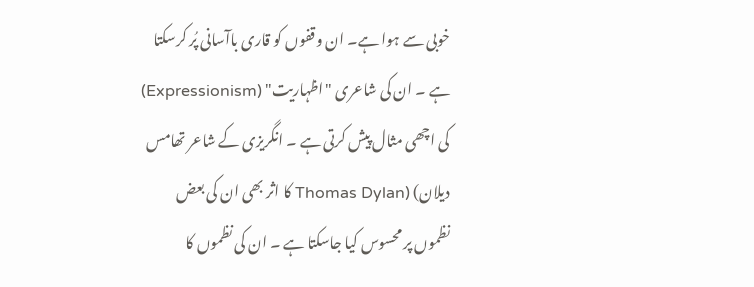خوبی سے ہوا ہے۔ ان وقفوں کو قاری باآسانی پُر کرسکتا ہے ۔ ان کی شاعری "اظہاریت" (Expressionism) کی اچھی مثال پیش کرتی ہے ۔ انگریزی کے شاعر تھامس دیلان) (Thomas Dylan کا اثر بھی ان کی بعض نظموں پر محسوس کیا جاسکتا ہے ۔ ان کی نظموں کا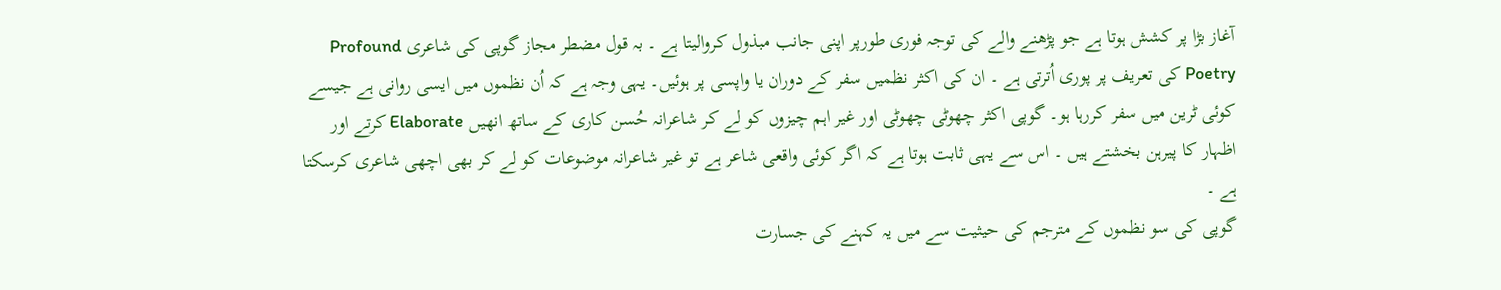آغاز بڑا پر کشش ہوتا ہے جو پڑھنے والے کی توجہ فوری طورپر اپنی جانب مبذول کروالیتا ہے ۔ بہ قول مضطر مجاز گوپی کی شاعری Profound Poetry کی تعریف پر پوری اُترتی ہے ۔ ان کی اکثر نظمیں سفر کے دوران یا واپسی پر ہوئیں۔ یہی وجہ ہے کہ اُن نظموں میں ایسی روانی ہے جیسے کوئی ٹرین میں سفر کررہا ہو۔ گوپی اکثر چھوٹی چھوٹی اور غیر اہم چیزوں کو لے کر شاعرانہ حُسن کاری کے ساتھ انھیں Elaborate کرتے اور اظہار کا پیرہن بخشتے ہیں ۔ اس سے یہی ثابت ہوتا ہے کہ اگر کوئی واقعی شاعر ہے تو غیر شاعرانہ موضوعات کو لے کر بھی اچھی شاعری کرسکتا ہے ۔
گوپی کی سو نظموں کے مترجم کی حیثیت سے میں یہ کہنے کی جسارت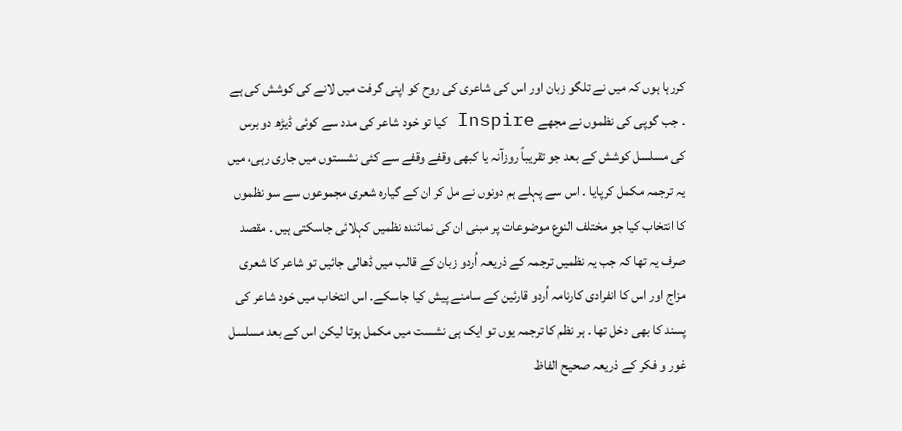کررہا ہوں کہ میں نے تلگو زبان اور اس کی شاعری کی روح کو اپنی گرفت میں لانے کی کوشش کی ہے ۔ جب گوپی کی نظموں نے مجھے Inspire کیا تو خود شاعر کی مدد سے کوئی ڈیڑھ دو برس کی مسلسل کوشش کے بعد جو تقریباً روزآنہ یا کبھی وقفے وقفے سے کئی نشستوں میں جاری رہی، میں یہ ترجمہ مکمل کرپایا ۔ اس سے پہلے ہم دونوں نے مل کر ان کے گیارہ شعری مجموعوں سے سو نظموں کا انتخاب کیا جو مختلف النوع موضوعات پر مبنی ان کی نمائندہ نظمیں کہلائی جاسکتی ہیں ۔ مقصد صرف یہ تھا کہ جب یہ نظمیں ترجمہ کے ذریعہ اُردو زبان کے قالب میں ڈھالی جائیں تو شاعر کا شعری مزاج اور اس کا انفرادی کارنامہ اُردو قارئین کے سامنے پیش کیا جاسکے۔ اس انتخاب میں خود شاعر کی پسند کا بھی دخل تھا ۔ ہر نظم کا ترجمہ یوں تو ایک ہی نشست میں مکمل ہوتا لیکن اس کے بعد مسلسل غور و فکر کے ذریعہ صحیح الفاظ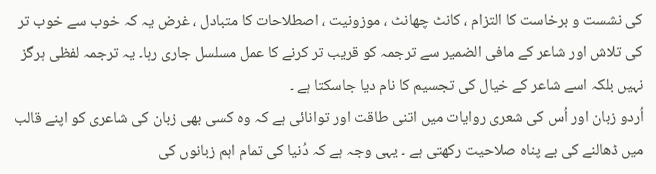کی نشست و برخاست کا التزام ، کانٹ چھانٹ ، موزونیت ، اصطلاحات کا متبادل ، غرض یہ کہ خوب سے خوب تر کی تلاش اور شاعر کے مافی الضمیر سے ترجمہ کو قریب تر کرنے کا عمل مسلسل جاری رہا۔ یہ ترجمہ لفظی ہرگز نہیں بلکہ اسے شاعر کے خیال کی تجسیم کا نام دیا جاسکتا ہے ۔
اُردو زبان اور اُس کی شعری روایات میں اتنی طاقت اور توانائی ہے کہ وہ کسی بھی زبان کی شاعری کو اپنے قالب میں ڈھالنے کی بے پناہ صلاحیت رکھتی ہے ۔ یہی وجہ ہے کہ دُنیا کی تمام اہم زبانوں کی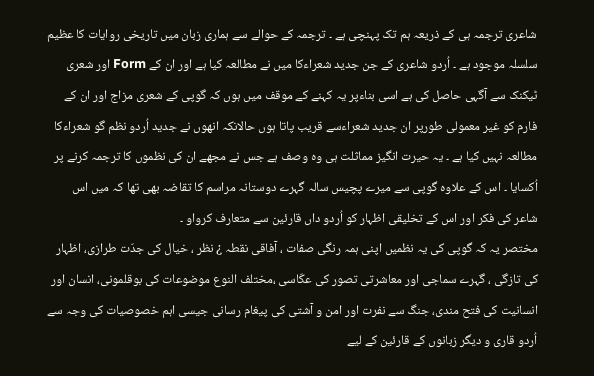شاعری ترجمہ ہی کے ذریعہ ہم تک پہنچی ہے ۔ ترجمہ کے حوالے سے ہماری زبان میں تاریخی روایات کا عظیم سلسلہ موجود ہے ۔ اُردو شاعری کے جن جدید شعراءکا میں نے مطالعہ کیا ہے اور ان کے Form اور شعری ٹیکنک سے آگہی حاصل کی ہے اسی بناءپر یہ کہنے کے موقف میں ہوں کہ گوپی کے شعری مزاج اور ان کے فارم کو غیر معمولی طورپر ان جدید شعراءسے قریب پاتا ہوں حالانکہ انھوں نے جدید اُردو نظم گو شعراءکا مطالعہ نہیں کیا ہے ۔ یہ حیرت انگیز مماثلت ہی وہ وصف ہے جس نے مجھے ان کی نظموں کا ترجمہ کرنے پر اُکسایا ۔ اس کے علاوہ گوپی سے میرے پچیس سالہ گہرے دوستانہ مراسم کا تقاضہ بھی تھا کہ میں اس شاعر کی فکر اور اس کے تخلیقی اظہار کو اُردو داں قارئین سے متعارف کرواو ۔
مختصر یہ کہ گوپی کی یہ نظمیں اپنی ہمہ رنگی صفات ، آفاقی نقطہ ¿ نظر ، خیال کی جدّت طرازی، اظہار کی تازگی ، گہرے سماجی اور معاشرتی تصور کی عکّاسی ،مختلف النوع موضوعات کی بوقلمونی، انسان اور انسانیت کی فتح مندی، جنگ سے نفرت اور امن و آشتی کی پیغام رسانی جیسی اہم خصوصیات کی وجہ سے اُردو قاری و دیگر زبانوں کے قارئین کے لیے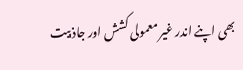بھی اپنے اندر غیر معمولی کشش اور جاذبیت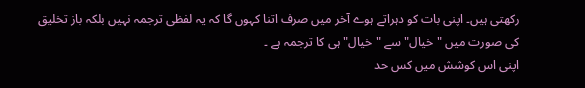رکھتی ہیں۔ اپنی بات کو دہراتے ہوے آخر میں صرف اتنا کہوں گا کہ یہ لفظی ترجمہ نہیں بلکہ باز تخلیق کی صورت میں "خیال" سے "خیال" ہی کا ترجمہ ہے ۔
اپنی اس کوشش میں کس حد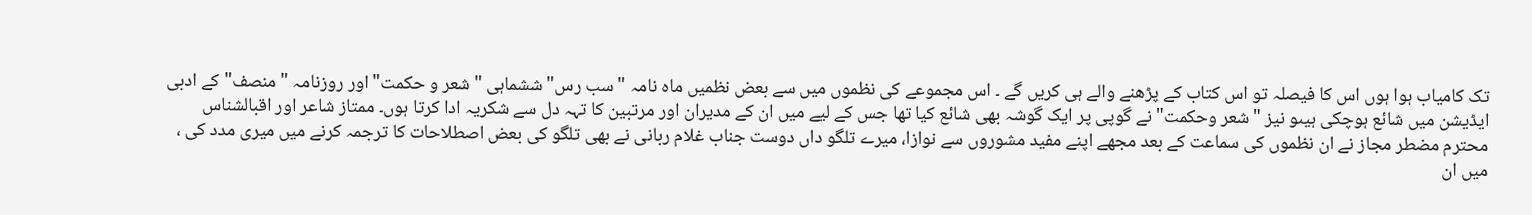تک کامیاب ہوا ہوں اس کا فیصلہ تو اس کتاب کے پڑھنے والے ہی کریں گے ۔ اس مجموعے کی نظموں میں سے بعض نظمیں ماہ نامہ " سب رس" ششماہی "شعر و حکمت" اور روزنامہ "منصف" کے ادبی ایڈیشن میں شائع ہوچکی ہیںو نیز "شعر وحکمت" نے گوپی پر ایک گوشہ بھی شائع کیا تھا جس کے لیے میں ان کے مدیران اور مرتبین کا تہہ دل سے شکریہ ادا کرتا ہوں۔ ممتاز شاعر اور اقبالشناس محترم مضطر مجاز نے ان نظموں کی سماعت کے بعد مجھے اپنے مفید مشوروں سے نوازا، میرے تلگو داں دوست جناب غلام ربانی نے بھی تلگو کی بعض اصطلاحات کا ترجمہ کرنے میں میری مدد کی ، میں ان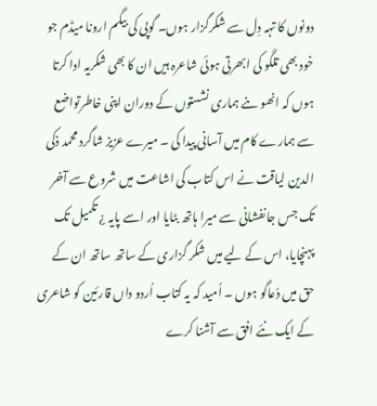دونوں کا تہہ دِل سے شکرگزار ہوں۔ گوپی کی بیگم ارونا میڈم جو خود بھی تلگو کی ابھرتی ہوئی شاعرہ ہیں ان کا بھی شکریہ ادا کرتا ہوں کہ انھو ںنے ہماری نشستوں کے دوران اپنی خاطرتواضع سے ہمارے کام میں آسانی پیدا کی ۔ میرے عزیز شاگرد محمد ذکی الدین لیاقت نے اس کتاب کی اشاعت میں شروع سے آخر تک جس جانفشانی سے میرا ہاتھ بٹایا اور اسے پایہ ¿ تکمیل تک پہنچایا، اس کے لیے میں شکر گزاری کے ساتھ ساتھ ان کے حق میں دُعاگو ہوں ۔ اُمید کہ یہ کتاب اُردو داں قارئین کو شاعری کے ایک نئے افق سے آشنا کرے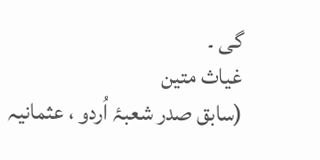گی ۔
غیاث متین
(سابق صدر شعبۂ اُردو ، عثمانیہ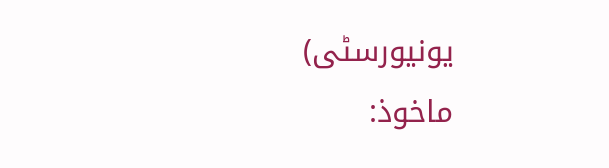یونیورسٹی)
ماخوذ: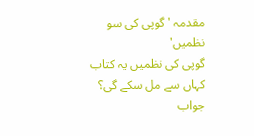مقدمہ 'گوپی کی سو نظمیں'
گوپی کی نظمیں یہ کتاب کہاں سے مل سکے گی؟
جواب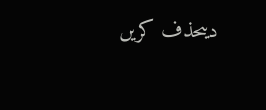دیںحذف کریں